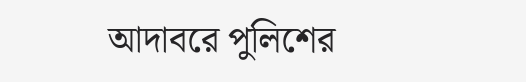আদাবরে পুলিশের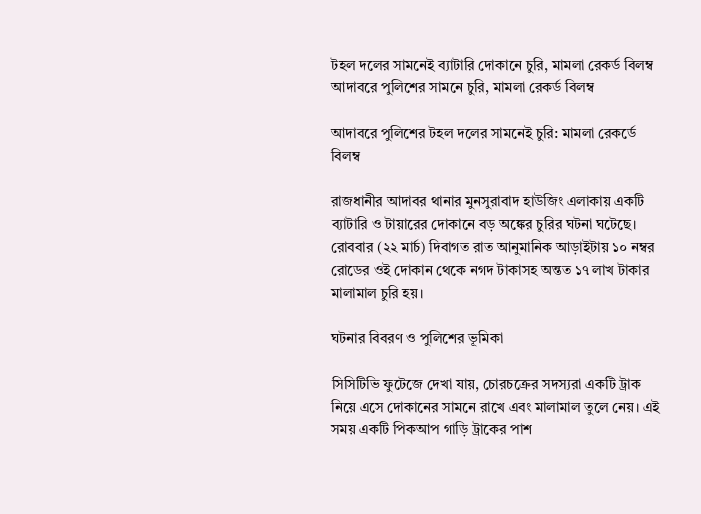টহল দলের সামনেই ব্যাটারি দোকানে চুরি, মামলা রেকর্ড বিলম্ব
আদাবরে পুলিশের সামনে চুরি, মামলা রেকর্ড বিলম্ব

আদাবরে পুলিশের টহল দলের সামনেই চুরি: মামলা রেকর্ডে বিলম্ব

রাজধানীর আদাবর থানার মুনসুরাবাদ হাউজিং এলাকায় একটি ব্যাটারি ও টায়ারের দোকানে বড় অঙ্কের চুরির ঘটনা ঘটেছে। রোববার (২২ মার্চ) দিবাগত রাত আনুমানিক আড়াইটায় ১০ নম্বর রোডের ওই দোকান থেকে নগদ টাকাসহ অন্তত ১৭ লাখ টাকার মালামাল চুরি হয়।

ঘটনার বিবরণ ও পুলিশের ভূমিকা

সিসিটিভি ফুটেজে দেখা যায়, চোরচক্রের সদস্যরা একটি ট্রাক নিয়ে এসে দোকানের সামনে রাখে এবং মালামাল তুলে নেয়। এই সময় একটি পিকআপ গাড়ি ট্রাকের পাশ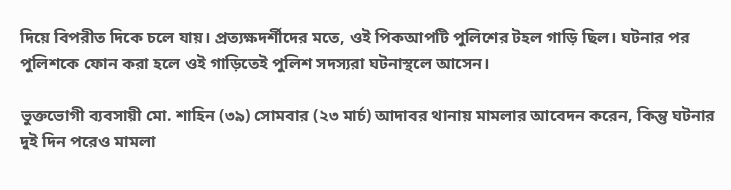দিয়ে বিপরীত দিকে চলে যায়। প্রত্যক্ষদর্শীদের মতে, ওই পিকআপটি পুলিশের টহল গাড়ি ছিল। ঘটনার পর পুলিশকে ফোন করা হলে ওই গাড়িতেই পুলিশ সদস্যরা ঘটনাস্থলে আসেন।

ভুক্তভোগী ব্যবসায়ী মো. শাহিন (৩৯) সোমবার (২৩ মার্চ) আদাবর থানায় মামলার আবেদন করেন, কিন্তু ঘটনার দুই দিন পরেও মামলা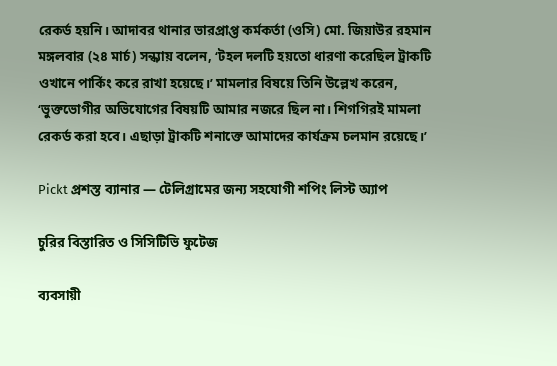রেকর্ড হয়নি। আদাবর থানার ভারপ্রাপ্ত কর্মকর্তা (ওসি) মো. জিয়াউর রহমান মঙ্গলবার (২৪ মার্চ) সন্ধ্যায় বলেন, ‘টহল দলটি হয়তো ধারণা করেছিল ট্রাকটি ওখানে পার্কিং করে রাখা হয়েছে।’ মামলার বিষয়ে তিনি উল্লেখ করেন, ‘ভুক্তভোগীর অভিযোগের বিষয়টি আমার নজরে ছিল না। শিগগিরই মামলা রেকর্ড করা হবে। এছাড়া ট্রাকটি শনাক্তে আমাদের কার্যক্রম চলমান রয়েছে।’

Pickt প্রশস্ত ব্যানার — টেলিগ্রামের জন্য সহযোগী শপিং লিস্ট অ্যাপ

চুরির বিস্তারিত ও সিসিটিভি ফুটেজ

ব্যবসায়ী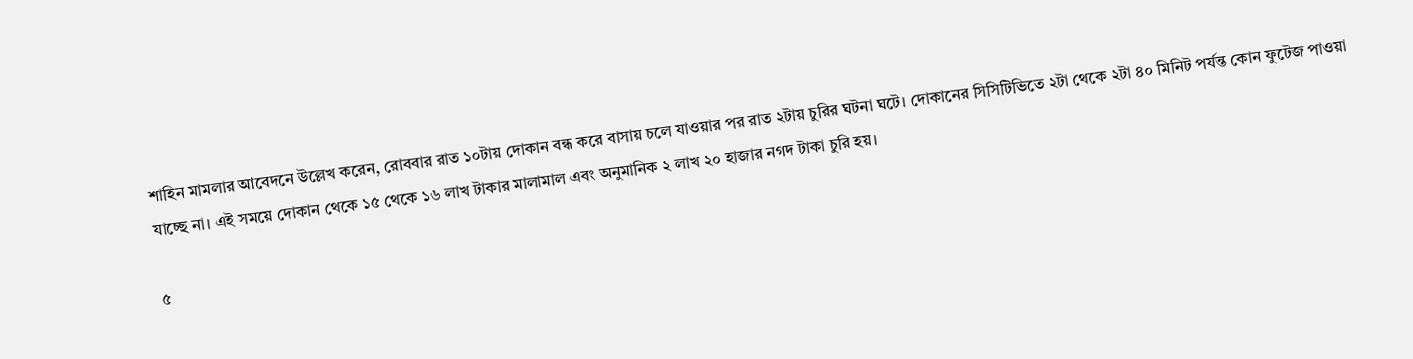শাহিন মামলার আবেদনে উল্লেখ করেন, রোববার রাত ১০টায় দোকান বন্ধ করে বাসায় চলে যাওয়ার পর রাত ২টায় চুরির ঘটনা ঘটে। দোকানের সিসিটিভিতে ২টা থেকে ২টা ৪০ মিনিট পর্যন্ত কোন ফুটেজ পাওয়া যাচ্ছে না। এই সময়ে দোকান থেকে ১৫ থেকে ১৬ লাখ টাকার মালামাল এবং অনুমানিক ২ লাখ ২০ হাজার নগদ টাকা চুরি হয়।

৫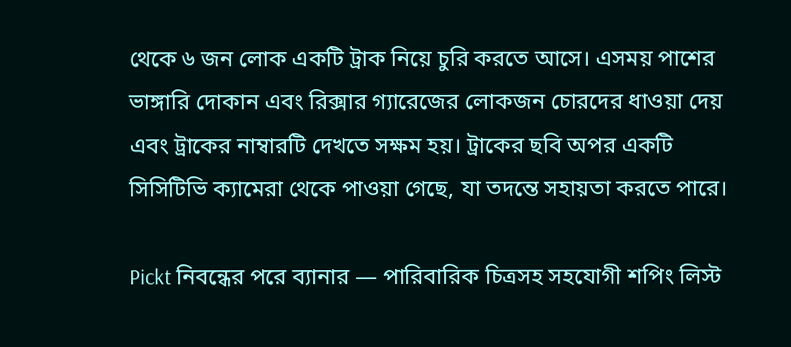থেকে ৬ জন লোক একটি ট্রাক নিয়ে চুরি করতে আসে। এসময় পাশের ভাঙ্গারি দোকান এবং রিক্সার গ্যারেজের লোকজন চোরদের ধাওয়া দেয় এবং ট্রাকের নাম্বারটি দেখতে সক্ষম হয়। ট্রাকের ছবি অপর একটি সিসিটিভি ক্যামেরা থেকে পাওয়া গেছে, যা তদন্তে সহায়তা করতে পারে।

Pickt নিবন্ধের পরে ব্যানার — পারিবারিক চিত্রসহ সহযোগী শপিং লিস্ট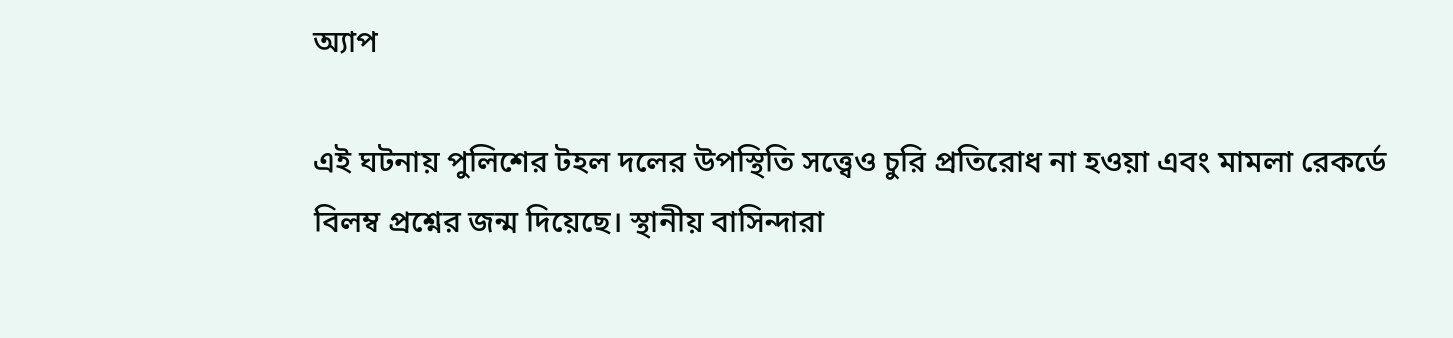অ্যাপ

এই ঘটনায় পুলিশের টহল দলের উপস্থিতি সত্ত্বেও চুরি প্রতিরোধ না হওয়া এবং মামলা রেকর্ডে বিলম্ব প্রশ্নের জন্ম দিয়েছে। স্থানীয় বাসিন্দারা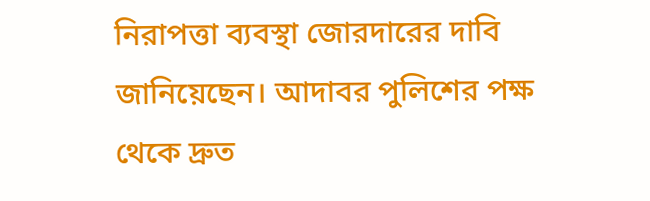নিরাপত্তা ব্যবস্থা জোরদারের দাবি জানিয়েছেন। আদাবর পুলিশের পক্ষ থেকে দ্রুত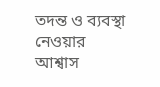তদন্ত ও ব্যবস্থা নেওয়ার আশ্বাস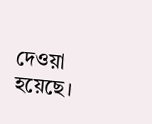দেওয়া হয়েছে।